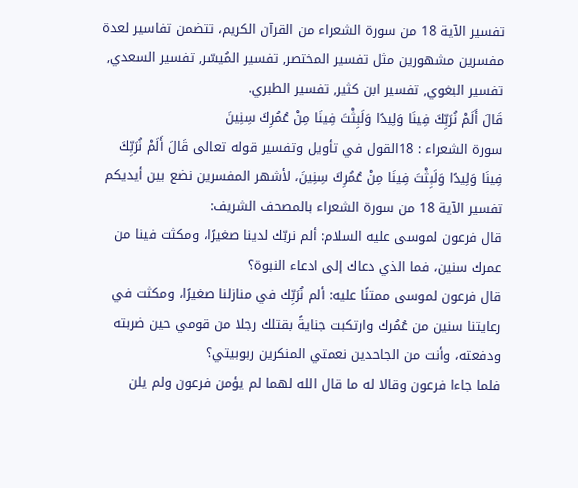تفسير الآية 18 من سورة الشعراء من القرآن الكريم، تتضمن تفاسير لعدة مفسرين مشهورين مثل تفسير المختصر, تفسير المُيسّر, تفسير السعدي, تفسير البغوي, تفسير ابن كثير, تفسير الطبري.
قَالَ أَلَمْ نُرَبِّكَ فِينَا وَلِيدًا وَلَبِثْتَ فِينَا مِنْ عُمُرِكَ سِنِينَ
سورة الشعراء : 18القول في تأويل وتفسير قوله تعالى قَالَ أَلَمْ نُرَبِّكَ فِينَا وَلِيدًا وَلَبِثْتَ فِينَا مِنْ عُمُرِكَ سِنِينَ، لأشهر المفسرين نضع بين أيديكم تفسير الآية 18 من سورة الشعراء بالمصحف الشريف:
قال فرعون لموسى عليه السلام: ألم نربّك لدينا صغيرًا، ومكثت فينا من عمرك سنين، فما الذي دعاك إلى ادعاء النبوة؟
قال فرعون لموسى ممتنًا عليه: ألم نُرَبِّك في منازلنا صغيرًا، ومكثت في رعايتنا سنين من عُمُرك وارتكبت جنايةً بقتلك رجلا من قومي حين ضربته ودفعته، وأنت من الجاحدين نعمتي المنكرين ربوبيتي؟
فلما جاءا فرعون وقالا له ما قال الله لهما لم يؤمن فرعون ولم يلن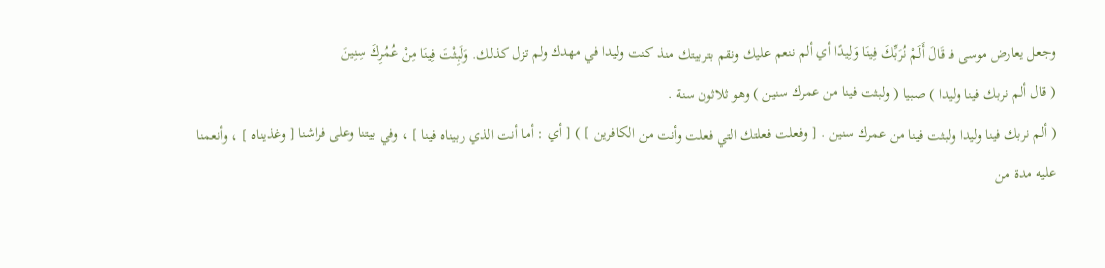وجعل يعارض موسى فـ قَالَ أَلَمْ نُرَبِّكَ فِينَا وَلِيدًا أي ألم ننعم عليك ونقم بتربيتك منذ كنت وليدا في مهدك ولم تزل كذلك. وَلَبِثْتَ فِينَا مِنْ عُمُرِكَ سِنِينَ
( قال ألم نربك فينا وليدا ) صبيا ( ولبثت فينا من عمرك سنين ) وهو ثلاثون سنة .
( ألم نربك فينا وليدا ولبثت فينا من عمرك سنين . [ وفعلت فعلتك التي فعلت وأنت من الكافرين ] ) [ أي : أما أنت الذي ربيناه فينا ] ، وفي بيتنا وعلى فراشنا [ وغذيناه ] ، وأنعمنا عليه مدة من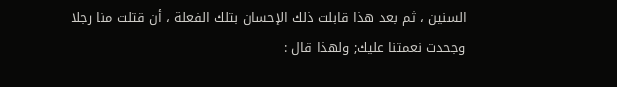السنين ، ثم بعد هذا قابلت ذلك الإحسان بتلك الفعلة ، أن قتلت منا رجلا وجحدت نعمتنا عليك; ولهذا قال :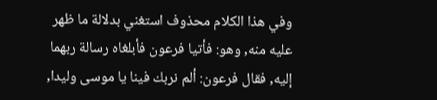وفي هذا الكلام محذوف استغني بدلالة ما ظهر عليه منه, وهو: فأتيا فرعون فأبلغاه رسالة ربهما إليه, فقال فرعون: ألم نربك فينا يا موسى وليدا,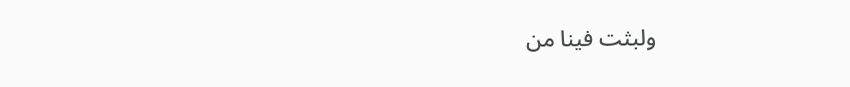ولبثت فينا من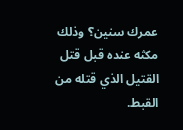عمرك سنين؟ وذلك مكثه عنده قبل قتل القتيل الذي قتله من القبط.